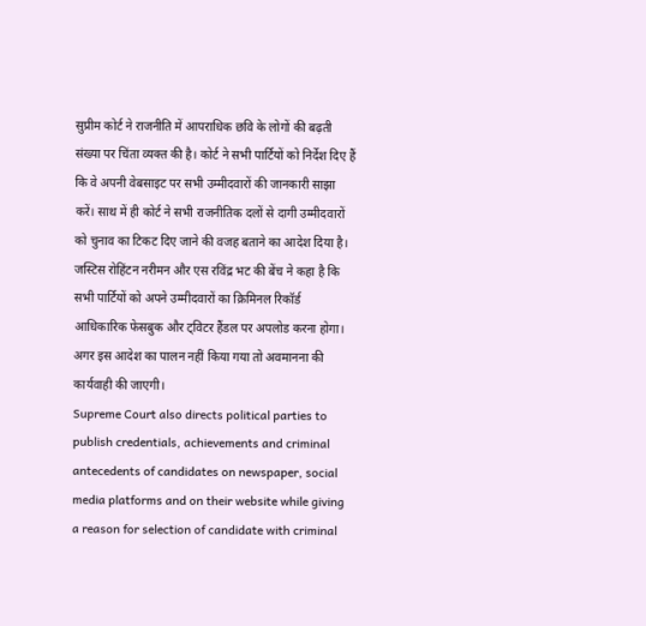सुप्रीम कोर्ट ने राजनीति में आपराधिक छवि के लोगों की बढ़ती संख्या पर चिंता व्यक्त की है। कोर्ट ने सभी पार्टियों को निर्देश दिए हैं कि वे अपनी वेबसाइट पर सभी उम्मीदवारों की जानकारी साझा करें। साथ में ही कोर्ट ने सभी राजनीतिक दलों से दागी उम्मीदवारों को चुनाव का टिकट दिए जाने की वजह बताने का आदेश दिया है। जस्टिस रोहिंटन नरीमन और एस रविंद्र भट की बेंच ने कहा है कि सभी पार्टियों को अपने उम्मीदवारों का क्रिमिनल रिकॉर्ड आधिकारिक फेसबुक और ट्विटर हैंडल पर अपलोड करना होगा। अगर इस आदेश का पालन नहीं किया गया तो अवमानना की कार्यवाही की जाएगी।
Supreme Court also directs political parties to publish credentials, achievements and criminal antecedents of candidates on newspaper, social media platforms and on their website while giving a reason for selection of candidate with criminal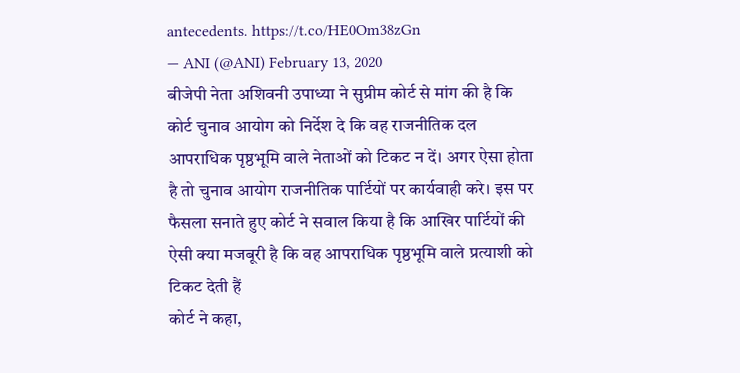antecedents. https://t.co/HE0Om38zGn
— ANI (@ANI) February 13, 2020
बीजेपी नेता अशिवनी उपाध्या ने सुप्रीम कोर्ट से मांग की है कि कोर्ट चुनाव आयोग को निर्देश दे कि वह राजनीतिक दल आपराधिक पृष्ठभूमि वाले नेताओं को टिकट न दें। अगर ऐसा होता है तो चुनाव आयोग राजनीतिक पार्टियों पर कार्यवाही करे। इस पर फैसला सनाते हुए कोर्ट ने सवाल किया है कि आखिर पार्टियों की ऐसी क्या मजबूरी है कि वह आपराधिक पृष्ठभूमि वाले प्रत्याशी को टिकट देती हैं
कोर्ट ने कहा,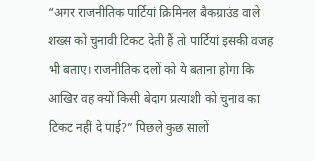“अगर राजनीतिक पार्टियां क्रिमिनल बैकग्राउंड वाले शख्स को चुनावी टिकट देती हैं तो पार्टियां इसकी वजह भी बताए। राजनीतिक दलों को ये बताना होगा कि आखिर वह क्यों किसी बेदाग प्रत्याशी को चुनाव का टिकट नहीं दे पाई?” पिछले कुछ सालों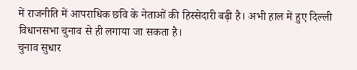में राजनीति में आपराधिक छवि के नेताओं की हिस्सेदारी बढ़ी है। अभी हाल में हुए दिल्ली विधानसभा चुनाव से ही लगाया जा सकता है।
चुनाव सुधार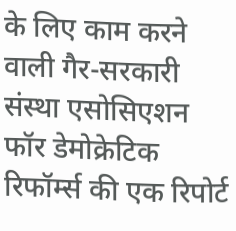के लिए काम करने वाली गैर-सरकारी संस्था एसोसिएशन फॉर डेमोक्रेटिक रिफॉर्म्स की एक रिपोर्ट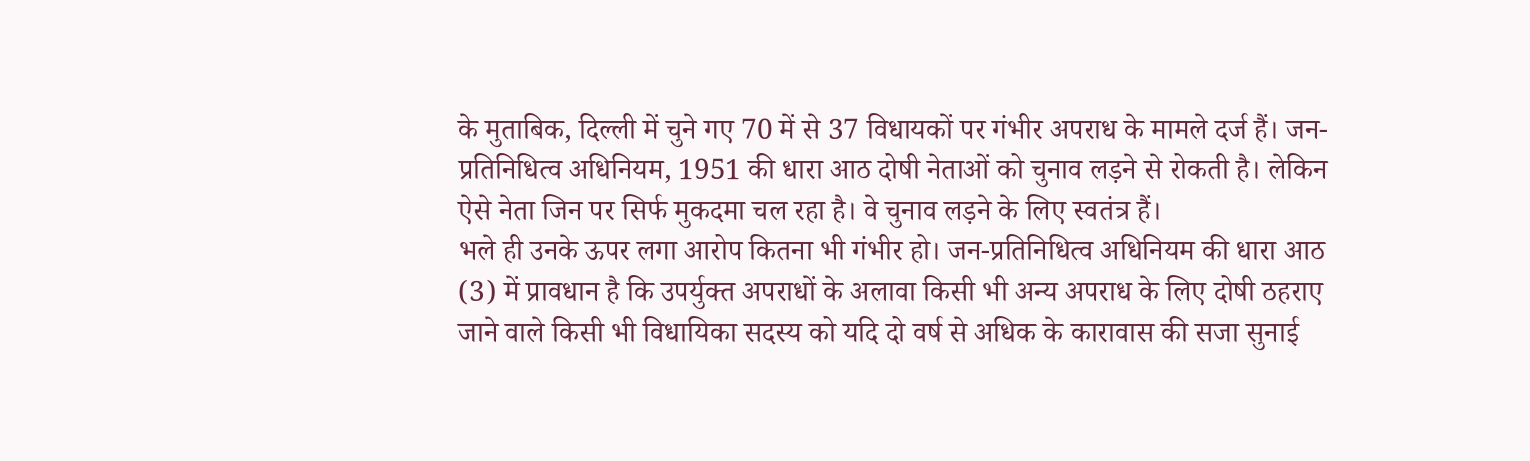के मुताबिक, दिल्ली में चुने गए 70 में से 37 विधायकों पर गंभीर अपराध के मामले दर्ज हैं। जन-प्रतिनिधित्व अधिनियम, 1951 की धारा आठ दोषी नेताओं को चुनाव लड़ने से रोकती है। लेकिन ऐसे नेता जिन पर सिर्फ मुकदमा चल रहा है। वे चुनाव लड़ने के लिए स्वतंत्र हैं।
भले ही उनके ऊपर लगा आरोप कितना भी गंभीर हो। जन-प्रतिनिधित्व अधिनियम की धारा आठ (3) में प्रावधान है कि उपर्युक्त अपराधों के अलावा किसी भी अन्य अपराध के लिए दोषी ठहराए जाने वाले किसी भी विधायिका सदस्य को यदि दो वर्ष से अधिक के कारावास की सजा सुनाई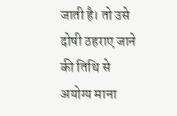जाती है। तो उसे दोषी ठहराए जाने की तिथि से अयोग्य माना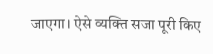जाएगा। ऐसे व्यक्ति सजा पूरी किए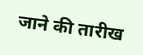जाने की तारीख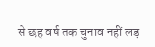से छह वर्ष तक चुनाव नहीं लड़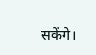सकेंगे।